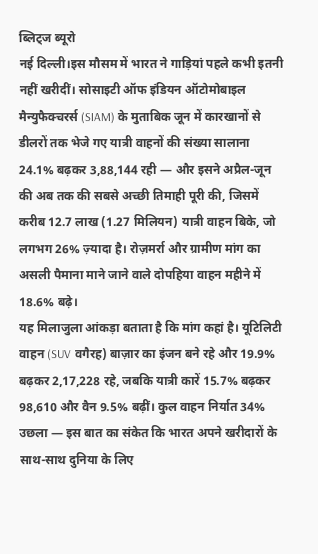ब्लिट्ज ब्यूरो
नई दिल्ली।इस मौसम में भारत ने गाड़ियां पहले कभी इतनी नहीं खरीदीं। सोसाइटी ऑफ इंडियन ऑटोमोबाइल मैन्युफैक्चरर्स (SIAM) के मुताबिक जून में कारखानों से डीलरों तक भेजे गए यात्री वाहनों की संख्या सालाना 24.1% बढ़कर 3,88,144 रही — और इसने अप्रैल-जून की अब तक की सबसे अच्छी तिमाही पूरी की, जिसमें करीब 12.7 लाख (1.27 मिलियन) यात्री वाहन बिके, जो लगभग 26% ज़्यादा है। रोज़मर्रा और ग्रामीण मांग का असली पैमाना माने जाने वाले दोपहिया वाहन महीने में 18.6% बढ़े।
यह मिलाजुला आंकड़ा बताता है कि मांग कहां है। यूटिलिटी वाहन (SUV वगैरह) बाज़ार का इंजन बने रहे और 19.9% बढ़कर 2,17,228 रहे, जबकि यात्री कारें 15.7% बढ़कर 98,610 और वैन 9.5% बढ़ीं। कुल वाहन निर्यात 34% उछला — इस बात का संकेत कि भारत अपने खरीदारों के साथ-साथ दुनिया के लिए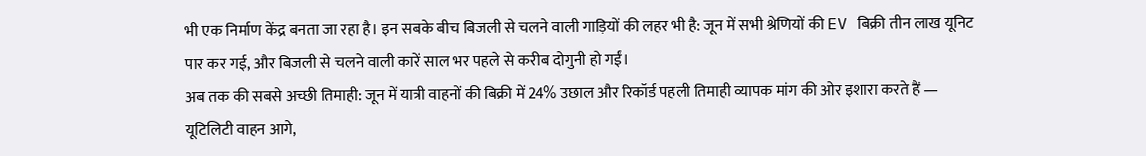भी एक निर्माण केंद्र बनता जा रहा है। इन सबके बीच बिजली से चलने वाली गाड़ियों की लहर भी है: जून में सभी श्रेणियों की EV बिक्री तीन लाख यूनिट पार कर गई, और बिजली से चलने वाली कारें साल भर पहले से करीब दोगुनी हो गईं।
अब तक की सबसे अच्छी तिमाही: जून में यात्री वाहनों की बिक्री में 24% उछाल और रिकॉर्ड पहली तिमाही व्यापक मांग की ओर इशारा करते हैं — यूटिलिटी वाहन आगे,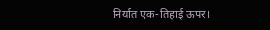निर्यात एक-तिहाई ऊपर।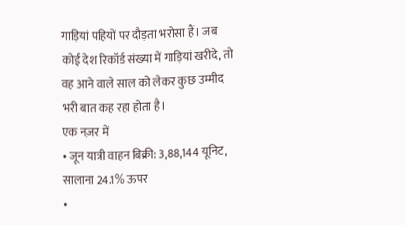गाड़ियां पहियों पर दौड़ता भरोसा हैं। जब कोई देश रिकॉर्ड संख्या में गाड़ियां खरीदे, तो वह आने वाले साल को लेकर कुछ उम्मीद भरी बात कह रहा होता है।
एक नज़र में
• जून यात्री वाहन बिक्री: 3,88,144 यूनिट, सालाना 24.1% ऊपर
•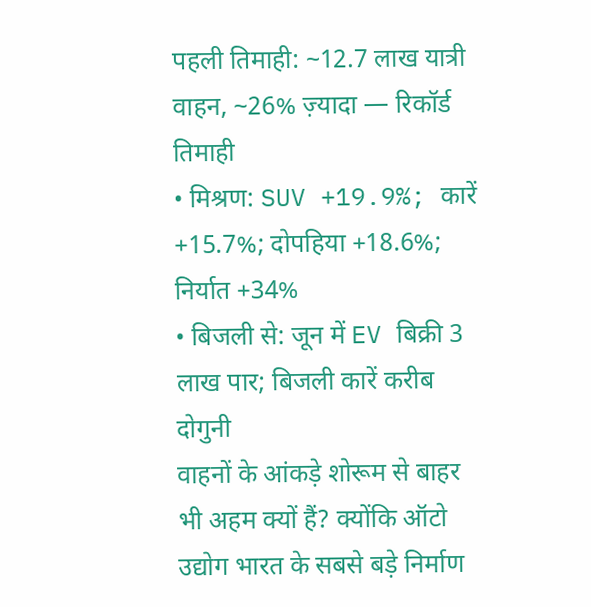पहली तिमाही: ~12.7 लाख यात्री वाहन, ~26% ज़्यादा — रिकॉर्ड तिमाही
• मिश्रण: SUV +19.9%; कारें +15.7%; दोपहिया +18.6%; निर्यात +34%
• बिजली से: जून में EV बिक्री 3 लाख पार; बिजली कारें करीब दोगुनी
वाहनों के आंकड़े शोरूम से बाहर भी अहम क्यों हैं? क्योंकि ऑटो उद्योग भारत के सबसे बड़े निर्माण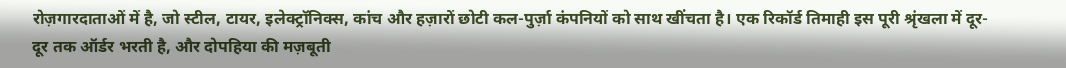रोज़गारदाताओं में है, जो स्टील, टायर, इलेक्ट्रॉनिक्स, कांच और हज़ारों छोटी कल-पुर्ज़ा कंपनियों को साथ खींचता है। एक रिकॉर्ड तिमाही इस पूरी श्रृंखला में दूर-दूर तक ऑर्डर भरती है, और दोपहिया की मज़बूती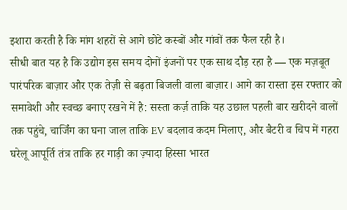इशारा करती है कि मांग शहरों से आगे छोटे कस्बों और गांवों तक फैल रही है।
सीधी बात यह है कि उद्योग इस समय दोनों इंजनों पर एक साथ दौड़ रहा है — एक मज़बूत पारंपरिक बाज़ार और एक तेज़ी से बढ़ता बिजली वाला बाज़ार। आगे का रास्ता इस रफ्तार को समावेशी और स्वच्छ बनाए रखने में है: सस्ता कर्ज़ ताकि यह उछाल पहली बार खरीदने वालों तक पहुंचे, चार्जिंग का घना जाल ताकि EV बदलाव कदम मिलाए, और बैटरी व चिप में गहरा घरेलू आपूर्ति तंत्र ताकि हर गाड़ी का ज़्यादा हिस्सा भारत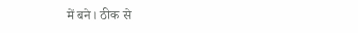में बने। ठीक से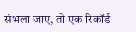संभला जाए, तो एक रिकॉर्ड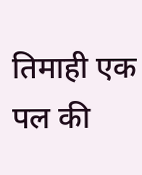तिमाही एक पल की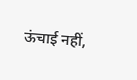ऊंचाई नहीं,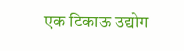एक टिकाऊ उद्योग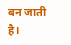बन जाती है।